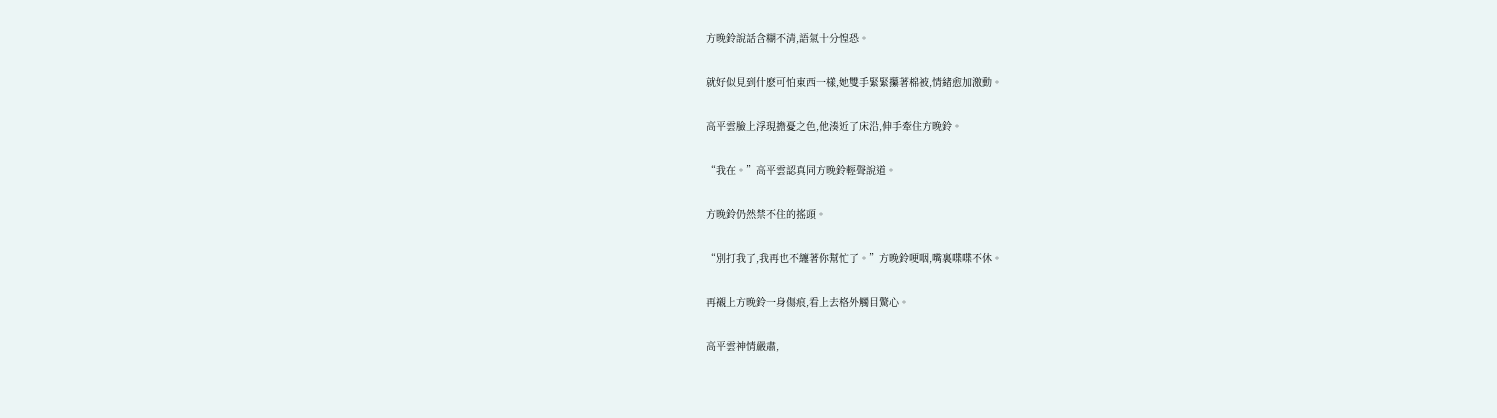方晚鈴說話含糊不清,語氣十分惶恐。

就好似見到什麽可怕東西一樣,她雙手緊緊攥著棉被,情緒愈加激動。

高平雲臉上浮現擔憂之色,他湊近了床沿,伸手牽住方晚鈴。

“我在。”高平雲認真同方晚鈴輕聲說道。

方晚鈴仍然禁不住的搖頭。

“別打我了,我再也不纏著你幫忙了。”方晚鈴哽咽,嘴裏喋喋不休。

再襯上方晚鈴一身傷痕,看上去格外觸目驚心。

高平雲神情嚴肅,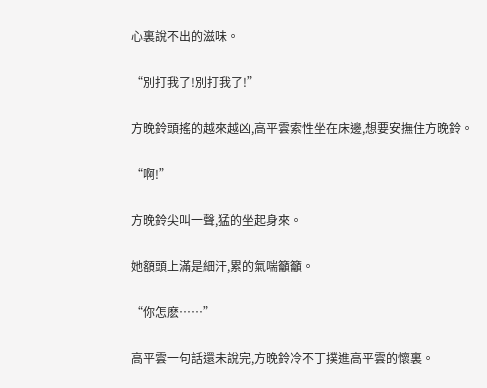心裏說不出的滋味。

“別打我了!別打我了!”

方晚鈴頭搖的越來越凶,高平雲索性坐在床邊,想要安撫住方晚鈴。

“啊!”

方晚鈴尖叫一聲,猛的坐起身來。

她額頭上滿是細汗,累的氣喘籲籲。

“你怎麽……”

高平雲一句話還未說完,方晚鈴冷不丁撲進高平雲的懷裏。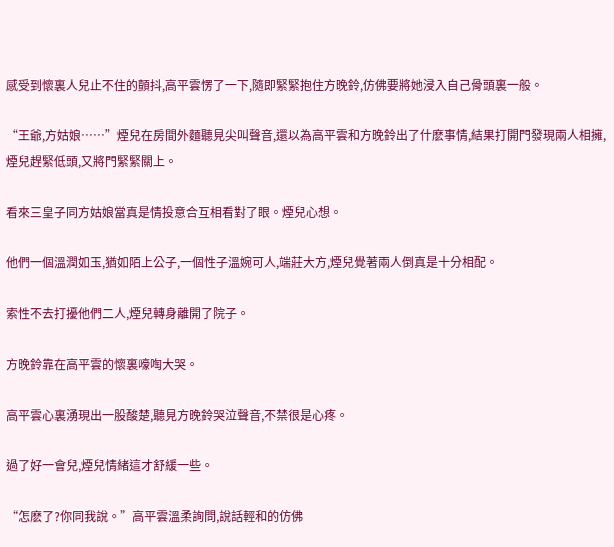感受到懷裏人兒止不住的顫抖,高平雲愣了一下,隨即緊緊抱住方晚鈴,仿佛要將她浸入自己骨頭裏一般。

“王爺,方姑娘……”煙兒在房間外麵聽見尖叫聲音,還以為高平雲和方晚鈴出了什麽事情,結果打開門發現兩人相擁,煙兒趕緊低頭,又將門緊緊關上。

看來三皇子同方姑娘當真是情投意合互相看對了眼。煙兒心想。

他們一個溫潤如玉,猶如陌上公子,一個性子溫婉可人,端莊大方,煙兒覺著兩人倒真是十分相配。

索性不去打擾他們二人,煙兒轉身離開了院子。

方晚鈴靠在高平雲的懷裏嚎啕大哭。

高平雲心裏湧現出一股酸楚,聽見方晚鈴哭泣聲音,不禁很是心疼。

過了好一會兒,煙兒情緒這才舒緩一些。

“怎麽了?你同我說。”高平雲溫柔詢問,說話輕和的仿佛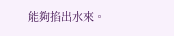能夠掐出水來。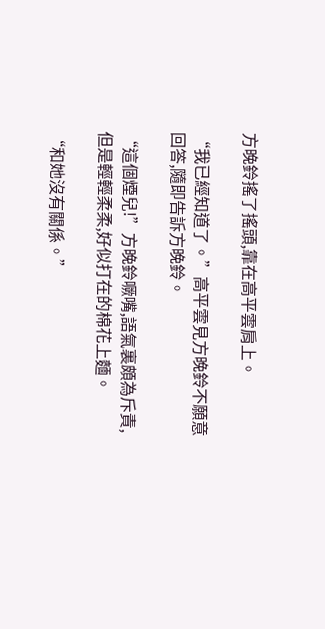方晚鈴搖了搖頭,靠在高平雲肩上。

“我已經知道了。”高平雲見方晚鈴不願意回答,隨即告訴方晚鈴。

“這個煙兒!”方晚鈴噘嘴,語氣裏頗為斥責,但是輕輕柔柔,好似打在的棉花上麵。

“和她沒有關係。”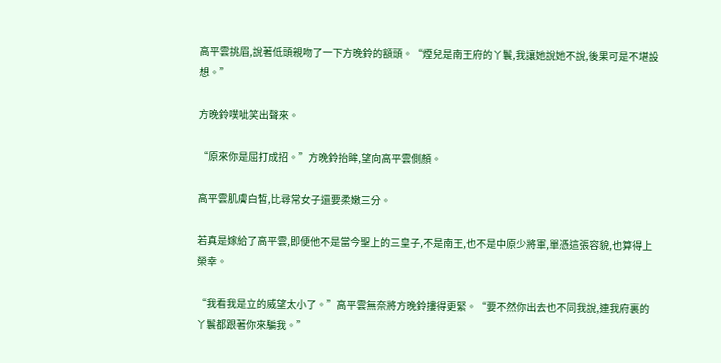高平雲挑眉,說著低頭親吻了一下方晚鈴的額頭。“煙兒是南王府的丫鬟,我讓她說她不說,後果可是不堪設想。”

方晚鈴噗呲笑出聲來。

“原來你是屈打成招。”方晚鈴抬眸,望向高平雲側顏。

高平雲肌膚白皙,比尋常女子還要柔嫩三分。

若真是嫁給了高平雲,即便他不是當今聖上的三皇子,不是南王,也不是中原少將軍,單憑這張容貌,也算得上榮幸。

“我看我是立的威望太小了。”高平雲無奈將方晚鈴摟得更緊。“要不然你出去也不同我說,連我府裏的丫鬟都跟著你來騙我。”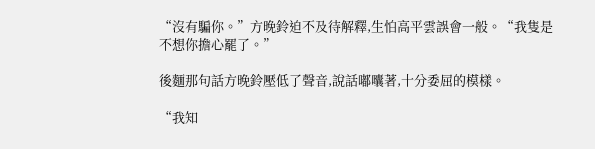“沒有騙你。”方晚鈴迫不及待解釋,生怕高平雲誤會一般。“我隻是不想你擔心罷了。”

後麵那句話方晚鈴壓低了聲音,說話嘟囔著,十分委屈的模樣。

“我知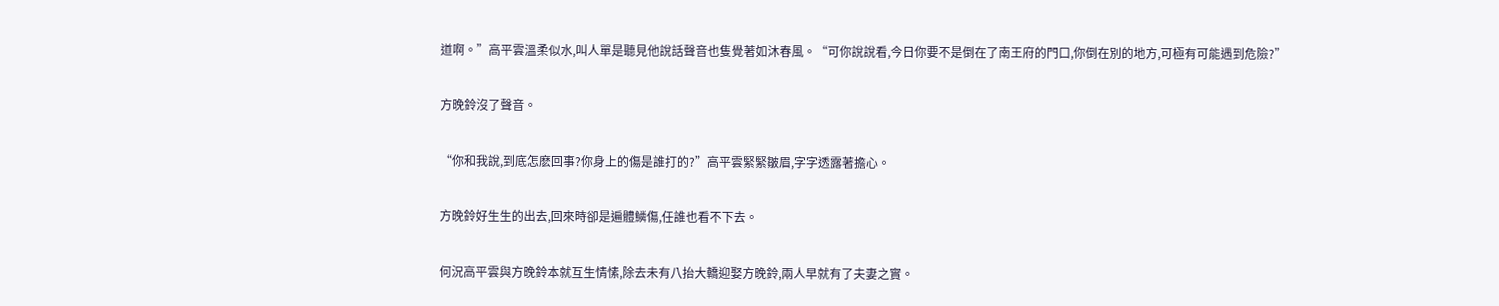道啊。”高平雲溫柔似水,叫人單是聽見他說話聲音也隻覺著如沐春風。“可你說說看,今日你要不是倒在了南王府的門口,你倒在別的地方,可極有可能遇到危險?”

方晚鈴沒了聲音。

“你和我說,到底怎麽回事?你身上的傷是誰打的?”高平雲緊緊皺眉,字字透露著擔心。

方晚鈴好生生的出去,回來時卻是遍體鱗傷,任誰也看不下去。

何況高平雲與方晚鈴本就互生情愫,除去未有八抬大轎迎娶方晚鈴,兩人早就有了夫妻之實。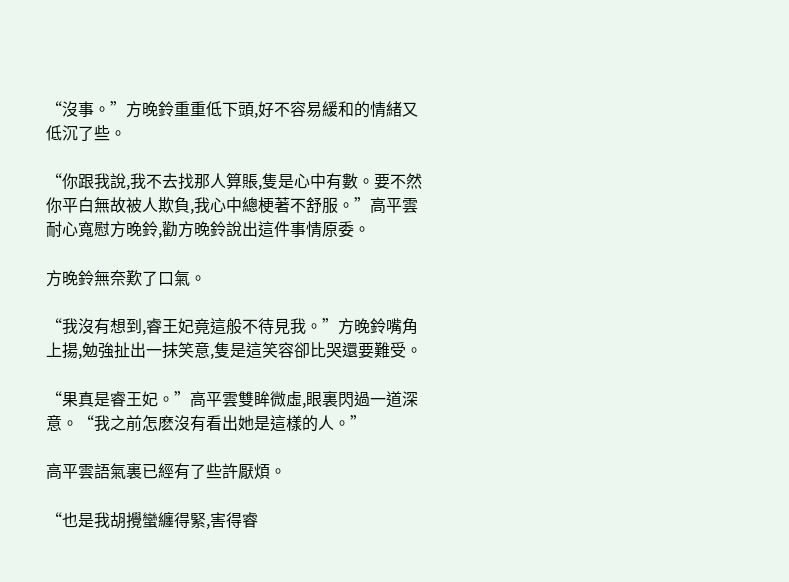“沒事。”方晚鈴重重低下頭,好不容易緩和的情緒又低沉了些。

“你跟我說,我不去找那人算賬,隻是心中有數。要不然你平白無故被人欺負,我心中總梗著不舒服。”高平雲耐心寬慰方晚鈴,勸方晚鈴說出這件事情原委。

方晚鈴無奈歎了口氣。

“我沒有想到,睿王妃竟這般不待見我。”方晚鈴嘴角上揚,勉強扯出一抹笑意,隻是這笑容卻比哭還要難受。

“果真是睿王妃。”高平雲雙眸微虛,眼裏閃過一道深意。“我之前怎麽沒有看出她是這樣的人。”

高平雲語氣裏已經有了些許厭煩。

“也是我胡攪蠻纏得緊,害得睿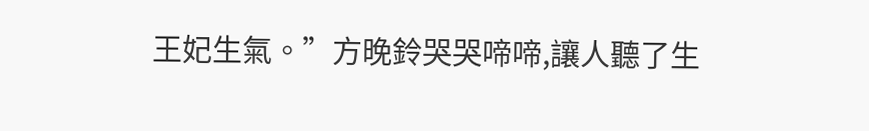王妃生氣。”方晚鈴哭哭啼啼,讓人聽了生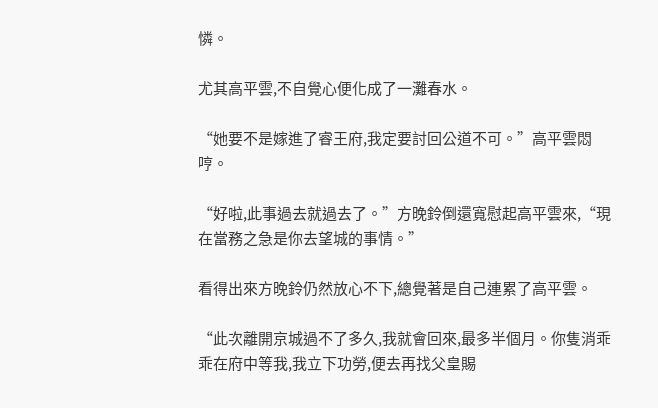憐。

尤其高平雲,不自覺心便化成了一灘春水。

“她要不是嫁進了睿王府,我定要討回公道不可。”高平雲悶哼。

“好啦,此事過去就過去了。”方晚鈴倒還寬慰起高平雲來,“現在當務之急是你去望城的事情。”

看得出來方晚鈴仍然放心不下,總覺著是自己連累了高平雲。

“此次離開京城過不了多久,我就會回來,最多半個月。你隻消乖乖在府中等我,我立下功勞,便去再找父皇賜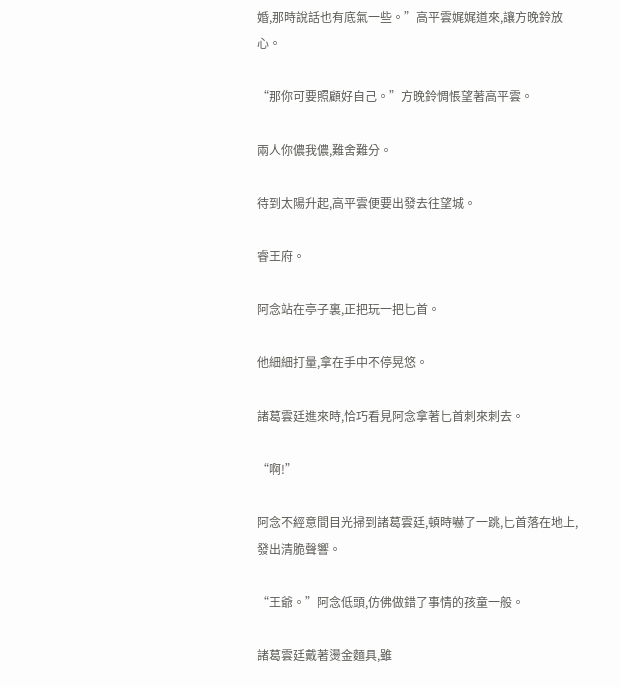婚,那時說話也有底氣一些。”高平雲娓娓道來,讓方晚鈴放心。

“那你可要照顧好自己。”方晚鈴惆悵望著高平雲。

兩人你儂我儂,難舍難分。

待到太陽升起,高平雲便要出發去往望城。

睿王府。

阿念站在亭子裏,正把玩一把匕首。

他細細打量,拿在手中不停晃悠。

諸葛雲廷進來時,恰巧看見阿念拿著匕首刺來刺去。

“啊!”

阿念不經意間目光掃到諸葛雲廷,頓時嚇了一跳,匕首落在地上,發出清脆聲響。

“王爺。”阿念低頭,仿佛做錯了事情的孩童一般。

諸葛雲廷戴著燙金麵具,雖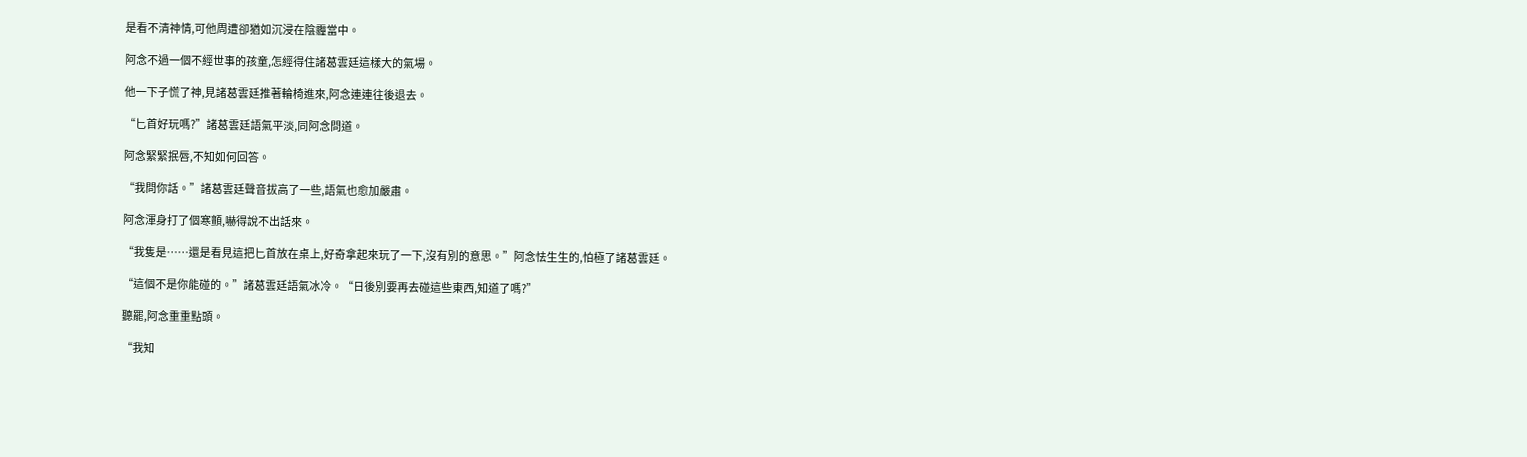是看不清神情,可他周遭卻猶如沉浸在陰霾當中。

阿念不過一個不經世事的孩童,怎經得住諸葛雲廷這樣大的氣場。

他一下子慌了神,見諸葛雲廷推著輪椅進來,阿念連連往後退去。

“匕首好玩嗎?”諸葛雲廷語氣平淡,同阿念問道。

阿念緊緊抿唇,不知如何回答。

“我問你話。”諸葛雲廷聲音拔高了一些,語氣也愈加嚴肅。

阿念渾身打了個寒顫,嚇得說不出話來。

“我隻是……還是看見這把匕首放在桌上,好奇拿起來玩了一下,沒有別的意思。”阿念怯生生的,怕極了諸葛雲廷。

“這個不是你能碰的。”諸葛雲廷語氣冰冷。“日後別要再去碰這些東西,知道了嗎?”

聽罷,阿念重重點頭。

“我知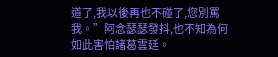道了,我以後再也不碰了,您別罵我。”阿念瑟瑟發抖,也不知為何如此害怕諸葛雲廷。